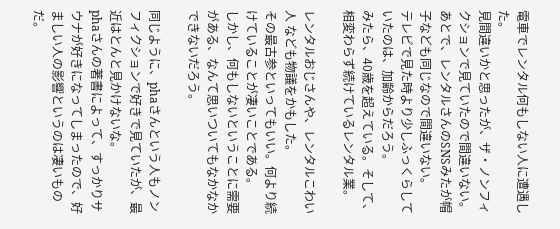電車でレンタル何もしない人に遭遇した。
見間違いかと思ったが、ザ・ノンフィクションで見ていたので間違いない。
あとで、レンタルさんのSNSみたが帽子なども同じなので間違いない。
テレビで見た時より少しふっくらしていたのは、加齢からだろう。
みたら、40歳を超えている。そして、相変わらず続けているレンタル業。

レンタルおじさんや、レンタルこわい人 なども物議をかもした。
その最古参といってもいい。何より続けていることが凄いことである。
しかし、何もしないということに需要がある、なんて思いついてもなかなかできないだろう。

同じように、phaさんという人もノンフィクションで好きで見ていたが、最近はとんと見かけないな。
phaさんの著書によって、すっかりサウナが好きになってしまったので、好ましい人の影響というのは凄いものだ。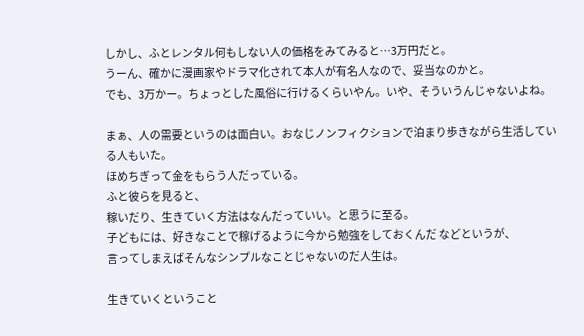しかし、ふとレンタル何もしない人の価格をみてみると…3万円だと。
うーん、確かに漫画家やドラマ化されて本人が有名人なので、妥当なのかと。
でも、3万かー。ちょっとした風俗に行けるくらいやん。いや、そういうんじゃないよね。

まぁ、人の需要というのは面白い。おなじノンフィクションで泊まり歩きながら生活している人もいた。
ほめちぎって金をもらう人だっている。
ふと彼らを見ると、
稼いだり、生きていく方法はなんだっていい。と思うに至る。
子どもには、好きなことで稼げるように今から勉強をしておくんだ などというが、
言ってしまえばそんなシンプルなことじゃないのだ人生は。

生きていくということ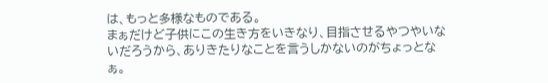は、もっと多様なものである。
まぁだけど子供にこの生き方をいきなり、目指させるやつやいないだろうから、ありきたりなことを言うしかないのがちょっとなぁ。